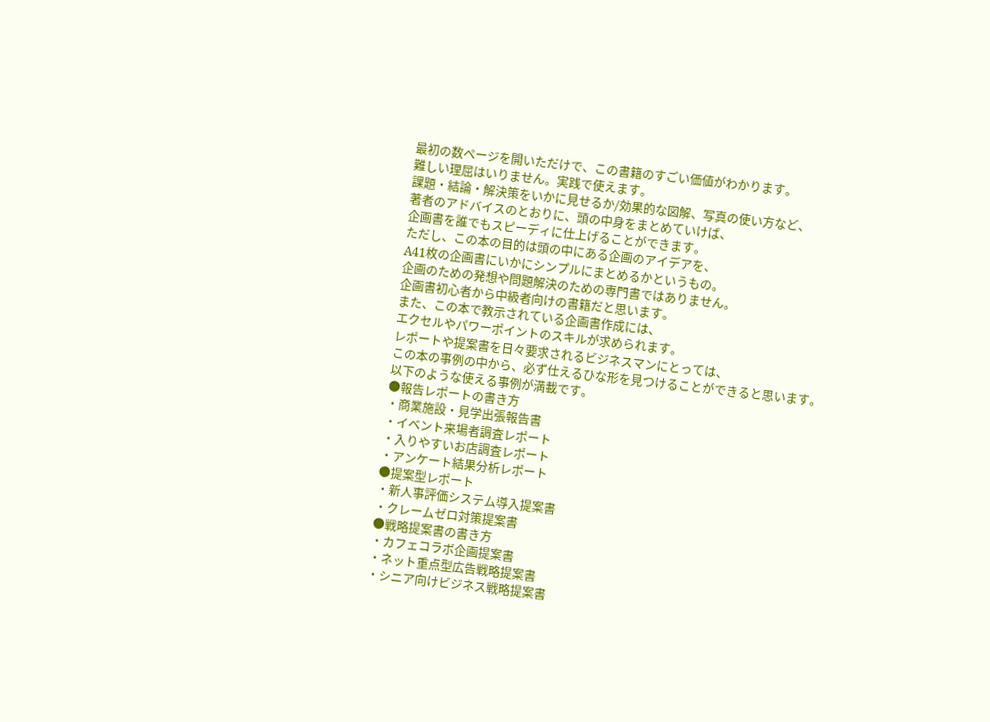最初の数ページを開いただけで、この書籍のすごい価値がわかります。
難しい理屈はいりません。実践で使えます。
課題・結論・解決策をいかに見せるか/効果的な図解、写真の使い方など、
著者のアドバイスのとおりに、頭の中身をまとめていけば、
企画書を誰でもスピーディに仕上げることができます。
ただし、この本の目的は頭の中にある企画のアイデアを、
A41枚の企画書にいかにシンプルにまとめるかというもの。
企画のための発想や問題解決のための専門書ではありません。
企画書初心者から中級者向けの書籍だと思います。
また、この本で教示されている企画書作成には、
エクセルやパワーポイントのスキルが求められます。
レポートや提案書を日々要求されるビジネスマンにとっては、
この本の事例の中から、必ず仕えるひな形を見つけることができると思います。
以下のような使える事例が満載です。
●報告レポートの書き方
・商業施設・見学出張報告書
・イベント来場者調査レポート
・入りやすいお店調査レポート
・アンケート結果分析レポート
●提案型レポート
・新人事評価システム導入提案書
・クレームゼロ対策提案書
●戦略提案書の書き方
・カフェコラボ企画提案書
・ネット重点型広告戦略提案書
・シニア向けビジネス戦略提案書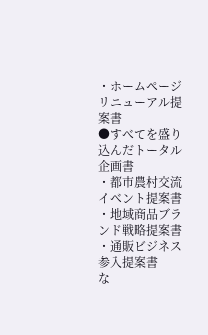・ホームページリニューアル提案書
●すべてを盛り込んだトータル企画書
・都市農村交流イベント提案書
・地域商品ブランド戦略提案書
・通販ビジネス参入提案書
な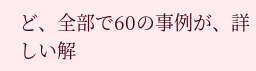ど、全部で60の事例が、詳しい解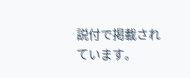説付で掲載されています。